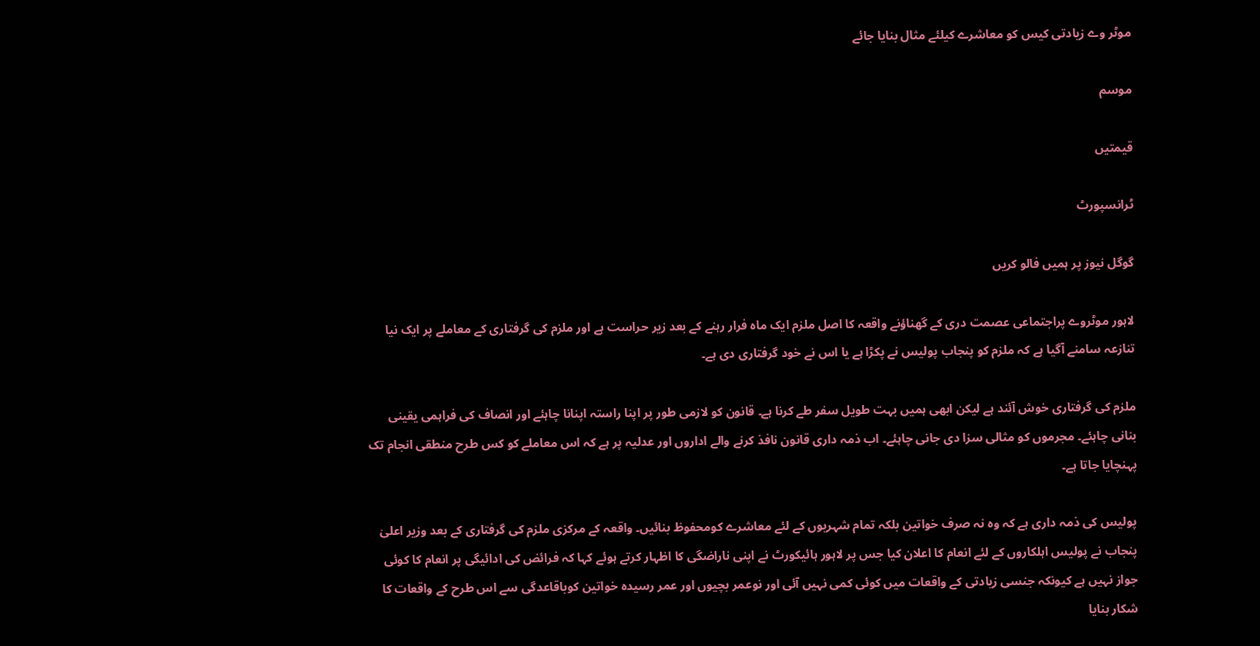موٹر وے زیادتی کیس کو معاشرے کیلئے مثال بنایا جائے

موسم

قیمتیں

ٹرانسپورٹ

گوگل نیوز پر ہمیں فالو کریں

لاہور موٹروے پراجتماعی عصمت دری کے گھناؤنے واقعہ کا اصل ملزم ایک ماہ فرار رہنے کے بعد زیر حراست ہے اور ملزم کی گرفتاری کے معاملے پر ایک نیا تنازعہ سامنے آگیا ہے کہ ملزم کو پنجاب پولیس نے پکڑا ہے یا اس نے خود گرفتاری دی ہے۔

ملزم کی گرفتاری خوش آئند ہے لیکن ابھی ہمیں بہت طویل سفر طے کرنا ہے۔ قانون کو لازمی طور پر اپنا راستہ اپنانا چاہئے اور انصاف کی فراہمی یقینی بنانی چاہئے۔ مجرموں کو مثالی سزا دی جانی چاہئے۔ اب ذمہ داری قانون نافذ کرنے والے اداروں اور عدلیہ پر ہے کہ اس معاملے کو کس طرح منطقی انجام تک پہنچایا جاتا ہے۔

پولیس کی ذمہ داری ہے کہ وہ نہ صرف خواتین بلکہ تمام شہریوں کے لئے معاشرے کومحفوظ بنائیں۔ واقعہ کے مرکزی ملزم کی گرفتاری کے بعد وزیر اعلیٰ پنجاب نے پولیس اہلکاروں کے لئے انعام کا اعلان کیا جس پر لاہور ہائیکورٹ نے اپنی ناراضگی کا اظہار کرتے ہوئے کہا کہ فرائض کی ادائیگی پر انعام کا کوئی جواز نہیں ہے کیونکہ جنسی زیادتی کے واقعات میں کوئی کمی نہیں آئی اور نوعمر بچیوں اور عمر رسیدہ خواتین کوباقاعدگی سے اس طرح کے واقعات کا شکار بنایا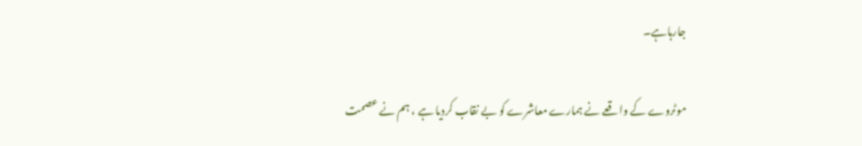جارہاہے۔

موٹروے کے واقعے نے ہمارے معاشرے کو بے نقاب کردیا ہے ، ہم نے عصمت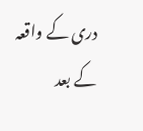دری کے واقعہ کے بعد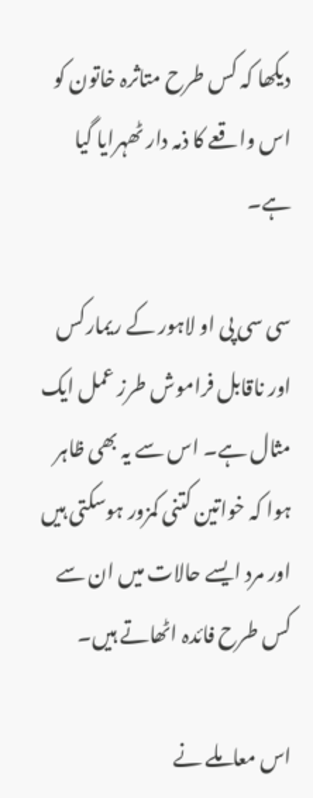دیکھا کہ کس طرح متاثرہ خاتون کو اس واقعے کا ذمہ دار ٹھہرایا گیا ہے۔

سی سی پی او لاہور کے ریمارکس اور ناقابل فراموش طرز عمل ایک مثال ہے۔ اس سے یہ بھی ظاہر ہوا کہ خواتین کتنی کمزور ہوسکتی ہیں اور مرد ایسے حالات میں ان سے کس طرح فائدہ اٹھاتے ہیں۔

اس معاملے نے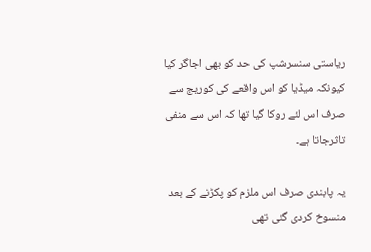ریاستی سنسرشپ کی حد کو بھی اجاگر کیا کیونکہ میڈیا کو اس واقعے کی کوریج سے صرف اس لئے روکا گیا تھا کہ اس سے منفی تاثرجاتا ہے۔

یہ پابندی صرف اس ملزم کو پکڑنے کے بعد منسوخ کردی گئی تھی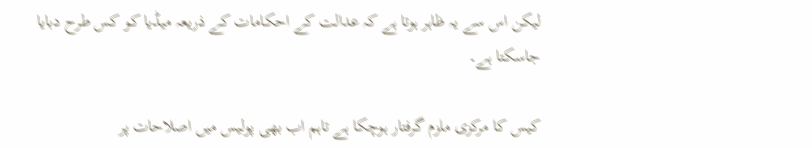لیکن اس سے یہ ظاہر ہوتا ہے کہ عدالت کے احکامات کے ذریعہ میڈیا کو کس طرح دبایا جاسکتا ہے۔

کیس کا مرکزی ملزم گرفتار ہوچکا ہے تاہم اب بھی پولیس میں اصلاحات پر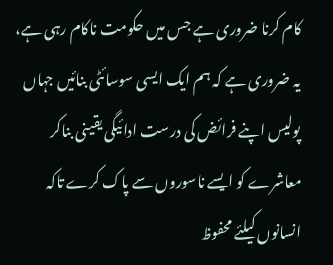کام کرنا ضروری ہے جس میں حکومت ناکام رہی ہے، یہ ضروری ہے کہ ہم ایک ایسی سوسائٹی بنائیں جہاں پولیس اپنے فرائض کی درست ادائیگی یقینی بناکر معاشرے کو ایسے ناسوروں سے پاک کرے تاکہ انسانوں کیلئے محفوظ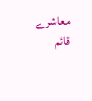معاشرے قائم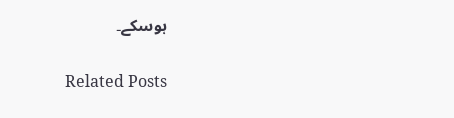ہوسکے۔

Related Posts